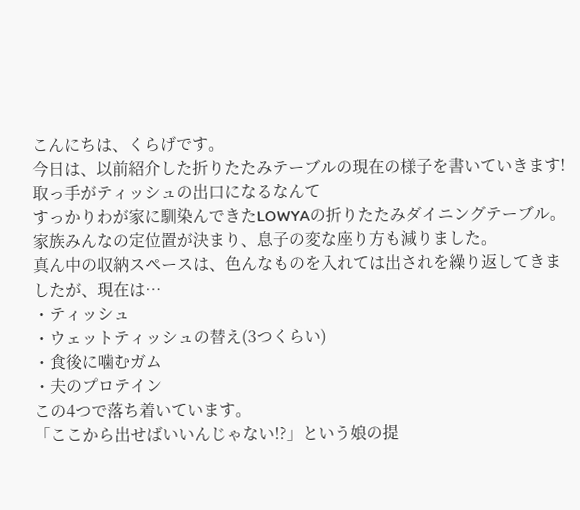こんにちは、くらげです。
今日は、以前紹介した折りたたみテーブルの現在の様子を書いていきます!
取っ手がティッシュの出口になるなんて
すっかりわが家に馴染んできたLOWYAの折りたたみダイニングテーブル。
家族みんなの定位置が決まり、息子の変な座り方も減りました。
真ん中の収納スペースは、色んなものを入れては出されを繰り返してきましたが、現在は…
・ティッシュ
・ウェットティッシュの替え(3つくらい)
・食後に噛むガム
・夫のプロテイン
この4つで落ち着いています。
「ここから出せばいいんじゃない!?」という娘の提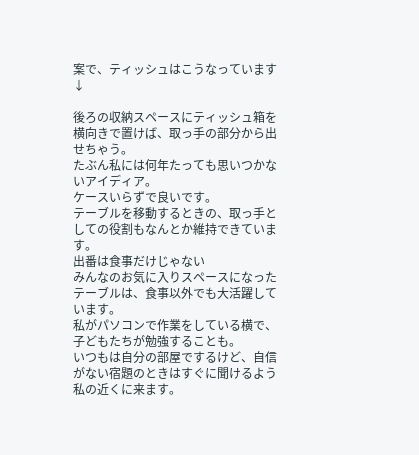案で、ティッシュはこうなっています↓

後ろの収納スペースにティッシュ箱を横向きで置けば、取っ手の部分から出せちゃう。
たぶん私には何年たっても思いつかないアイディア。
ケースいらずで良いです。
テーブルを移動するときの、取っ手としての役割もなんとか維持できています。
出番は食事だけじゃない
みんなのお気に入りスペースになったテーブルは、食事以外でも大活躍しています。
私がパソコンで作業をしている横で、子どもたちが勉強することも。
いつもは自分の部屋でするけど、自信がない宿題のときはすぐに聞けるよう私の近くに来ます。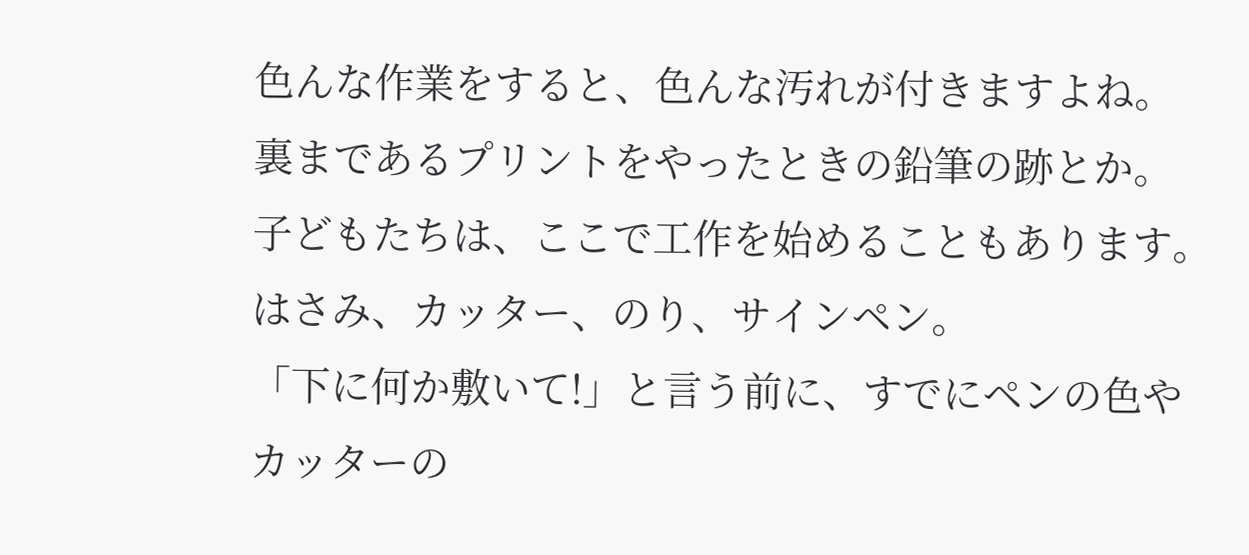色んな作業をすると、色んな汚れが付きますよね。
裏まであるプリントをやったときの鉛筆の跡とか。
子どもたちは、ここで工作を始めることもあります。
はさみ、カッター、のり、サインペン。
「下に何か敷いて!」と言う前に、すでにペンの色やカッターの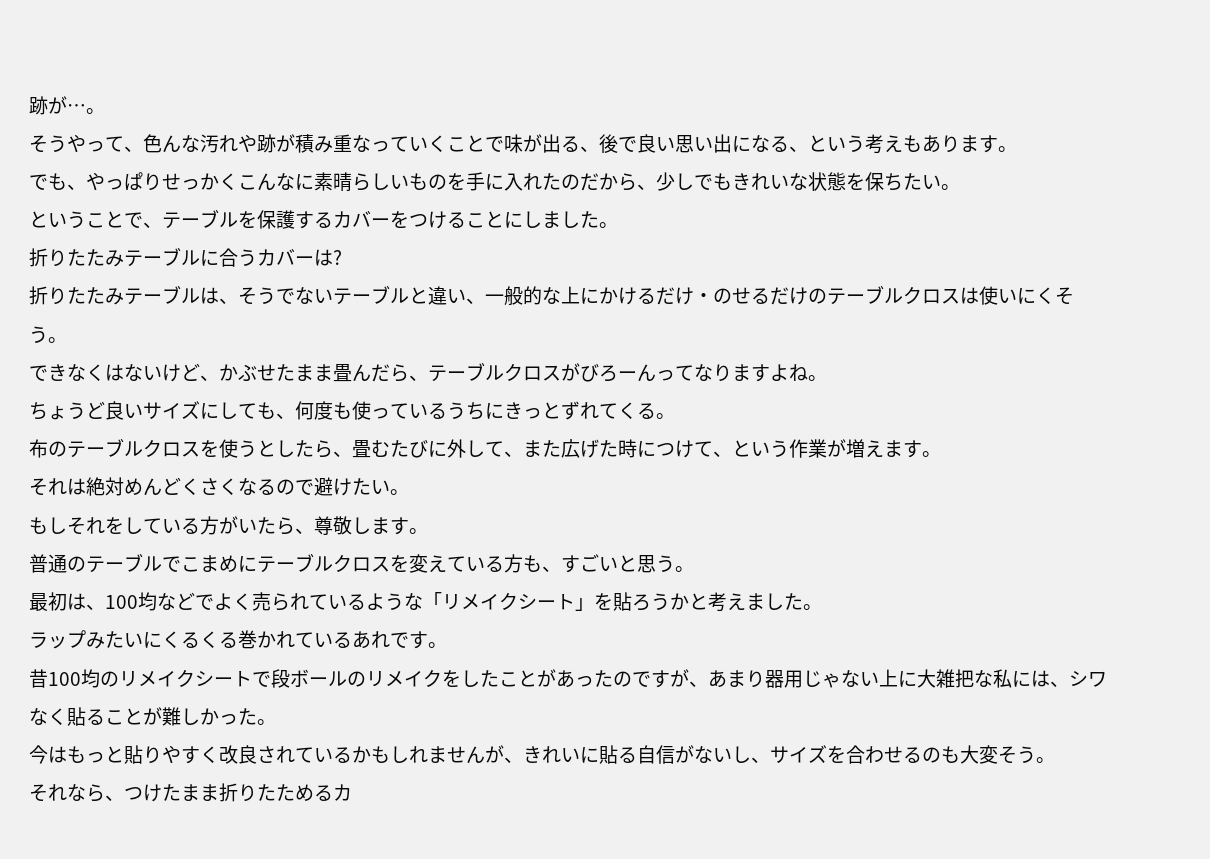跡が…。
そうやって、色んな汚れや跡が積み重なっていくことで味が出る、後で良い思い出になる、という考えもあります。
でも、やっぱりせっかくこんなに素晴らしいものを手に入れたのだから、少しでもきれいな状態を保ちたい。
ということで、テーブルを保護するカバーをつけることにしました。
折りたたみテーブルに合うカバーは?
折りたたみテーブルは、そうでないテーブルと違い、一般的な上にかけるだけ・のせるだけのテーブルクロスは使いにくそう。
できなくはないけど、かぶせたまま畳んだら、テーブルクロスがびろーんってなりますよね。
ちょうど良いサイズにしても、何度も使っているうちにきっとずれてくる。
布のテーブルクロスを使うとしたら、畳むたびに外して、また広げた時につけて、という作業が増えます。
それは絶対めんどくさくなるので避けたい。
もしそれをしている方がいたら、尊敬します。
普通のテーブルでこまめにテーブルクロスを変えている方も、すごいと思う。
最初は、100均などでよく売られているような「リメイクシート」を貼ろうかと考えました。
ラップみたいにくるくる巻かれているあれです。
昔100均のリメイクシートで段ボールのリメイクをしたことがあったのですが、あまり器用じゃない上に大雑把な私には、シワなく貼ることが難しかった。
今はもっと貼りやすく改良されているかもしれませんが、きれいに貼る自信がないし、サイズを合わせるのも大変そう。
それなら、つけたまま折りたためるカ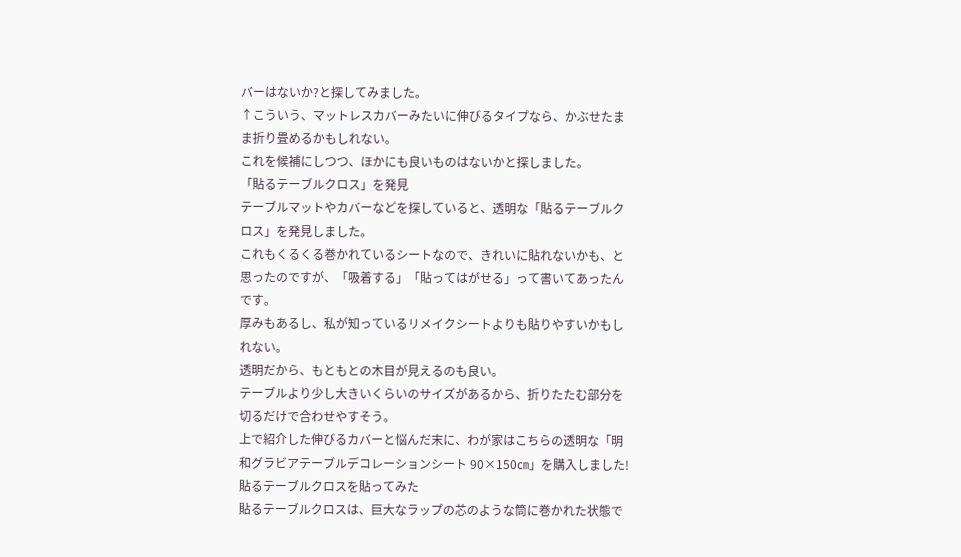バーはないか?と探してみました。
↑こういう、マットレスカバーみたいに伸びるタイプなら、かぶせたまま折り畳めるかもしれない。
これを候補にしつつ、ほかにも良いものはないかと探しました。
「貼るテーブルクロス」を発見
テーブルマットやカバーなどを探していると、透明な「貼るテーブルクロス」を発見しました。
これもくるくる巻かれているシートなので、きれいに貼れないかも、と思ったのですが、「吸着する」「貼ってはがせる」って書いてあったんです。
厚みもあるし、私が知っているリメイクシートよりも貼りやすいかもしれない。
透明だから、もともとの木目が見えるのも良い。
テーブルより少し大きいくらいのサイズがあるから、折りたたむ部分を切るだけで合わせやすそう。
上で紹介した伸びるカバーと悩んだ末に、わが家はこちらの透明な「明和グラビアテーブルデコレーションシート 90×150㎝」を購入しました!
貼るテーブルクロスを貼ってみた
貼るテーブルクロスは、巨大なラップの芯のような筒に巻かれた状態で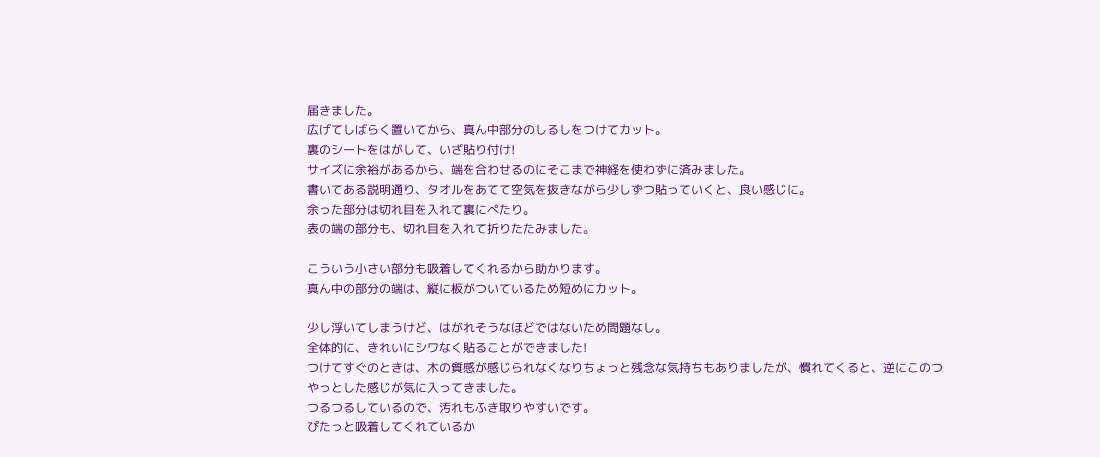届きました。
広げてしばらく置いてから、真ん中部分のしるしをつけてカット。
裏のシートをはがして、いざ貼り付け!
サイズに余裕があるから、端を合わせるのにそこまで神経を使わずに済みました。
書いてある説明通り、タオルをあてて空気を抜きながら少しずつ貼っていくと、良い感じに。
余った部分は切れ目を入れて裏にぺたり。
表の端の部分も、切れ目を入れて折りたたみました。

こういう小さい部分も吸着してくれるから助かります。
真ん中の部分の端は、縦に板がついているため短めにカット。

少し浮いてしまうけど、はがれそうなほどではないため問題なし。
全体的に、きれいにシワなく貼ることができました!
つけてすぐのときは、木の質感が感じられなくなりちょっと残念な気持ちもありましたが、慣れてくると、逆にこのつやっとした感じが気に入ってきました。
つるつるしているので、汚れもふき取りやすいです。
ぴたっと吸着してくれているか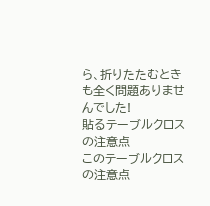ら、折りたたむときも全く問題ありませんでした!
貼るテーブルクロスの注意点
このテーブルクロスの注意点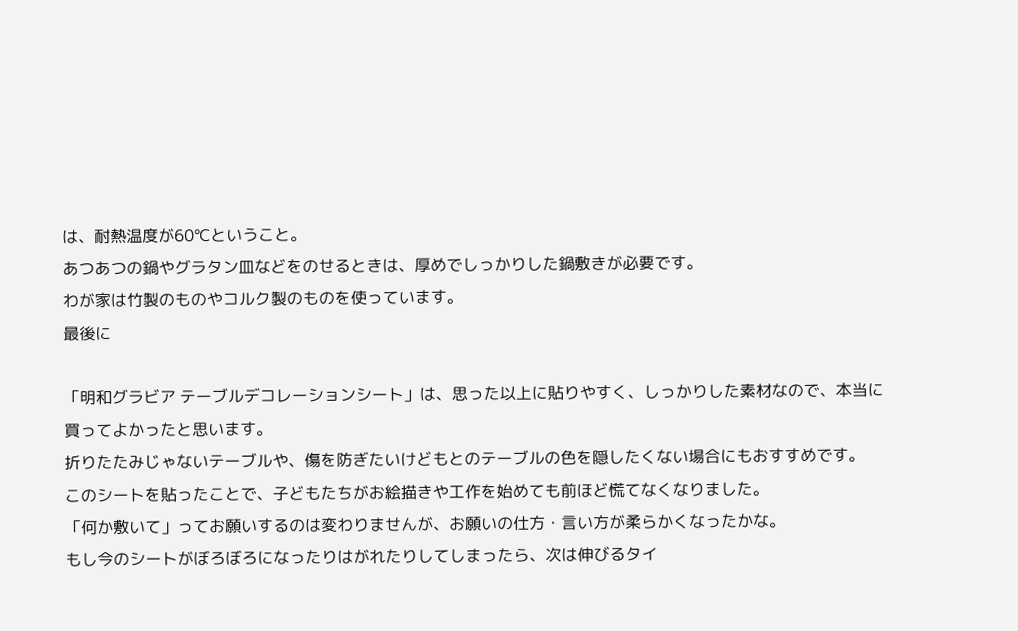は、耐熱温度が60℃ということ。
あつあつの鍋やグラタン皿などをのせるときは、厚めでしっかりした鍋敷きが必要です。
わが家は竹製のものやコルク製のものを使っています。
最後に

「明和グラビア テーブルデコレーションシート」は、思った以上に貼りやすく、しっかりした素材なので、本当に買ってよかったと思います。
折りたたみじゃないテーブルや、傷を防ぎたいけどもとのテーブルの色を隠したくない場合にもおすすめです。
このシートを貼ったことで、子どもたちがお絵描きや工作を始めても前ほど慌てなくなりました。
「何か敷いて」ってお願いするのは変わりませんが、お願いの仕方・言い方が柔らかくなったかな。
もし今のシートがぼろぼろになったりはがれたりしてしまったら、次は伸びるタイ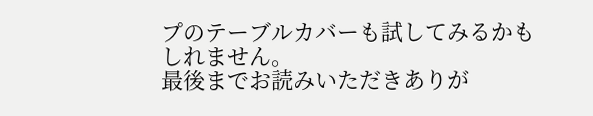プのテーブルカバーも試してみるかもしれません。
最後までお読みいただきありが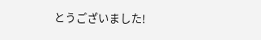とうございました!